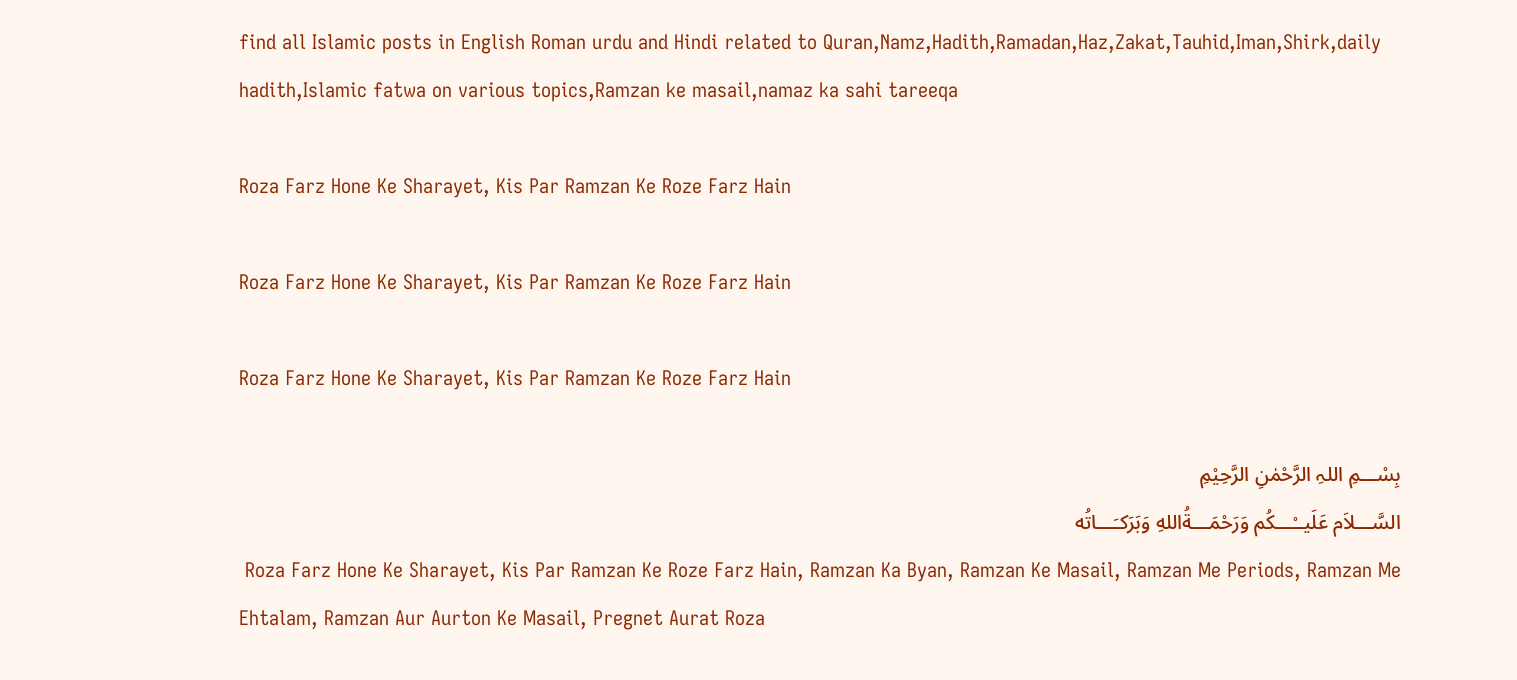find all Islamic posts in English Roman urdu and Hindi related to Quran,Namz,Hadith,Ramadan,Haz,Zakat,Tauhid,Iman,Shirk,daily hadith,Islamic fatwa on various topics,Ramzan ke masail,namaz ka sahi tareeqa

Roza Farz Hone Ke Sharayet, Kis Par Ramzan Ke Roze Farz Hain

Roza Farz Hone Ke Sharayet, Kis Par Ramzan Ke Roze Farz Hain

Roza Farz Hone Ke Sharayet, Kis Par Ramzan Ke Roze Farz Hain

بِسْـــمِ اللہِ الرَّحْمٰنِ الرَّحِیْمِ
السَّـــلاَم عَلَيــْـــكُم وَرَحْمَـــةُاللهِ وَبَرَكـَـــاتُه
 Roza Farz Hone Ke Sharayet, Kis Par Ramzan Ke Roze Farz Hain, Ramzan Ka Byan, Ramzan Ke Masail, Ramzan Me Periods, Ramzan Me Ehtalam, Ramzan Aur Aurton Ke Masail, Pregnet Aurat Roza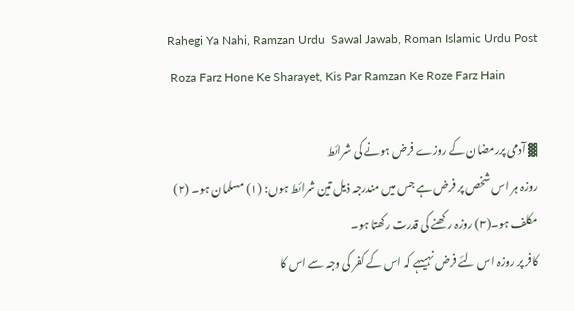Rahegi Ya Nahi, Ramzan Urdu  Sawal Jawab, Roman Islamic Urdu Post
 Roza Farz Hone Ke Sharayet, Kis Par Ramzan Ke Roze Farz Hain

▓ آدمی پررمضان کے روزے فرض ہونے کی شرائط
روزہ ہر اس شخص پر فرض ہے جس میں مندرجہ ذیل تین شرائط ہوں: (۱) مسلمان ہو۔ (۲) مکلف ہو۔(۳) روزہ رکھنے کی قدرت رکھتا ہو۔
کافر پر روزہ اس لئے فرض نہیںہے کہ اس کے کفر کی وجہ سے اس کا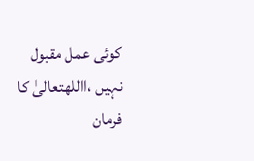کوئی عمل مقبول نہیں ،االلهتعالیٰ کا فرمان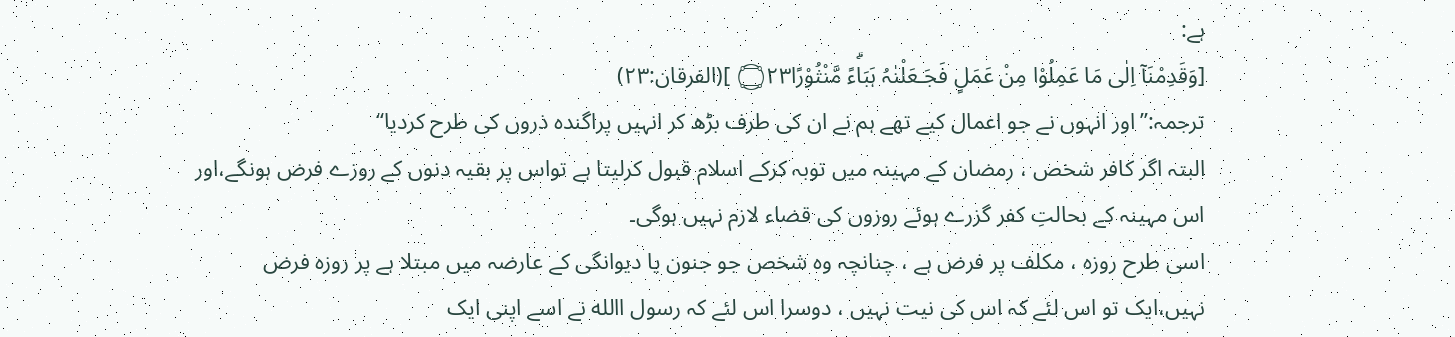ہے:
[وَقَدِمْنَآ اِلٰى مَا عَمِلُوْا مِنْ عَمَلٍ فَجَـعَلْنٰہُ ہَبَاۗءً مَّنْثُوْرًا۝۲۳ ](الفرقان:۲۳)
ترجمہ:’’اور انہوں نے جو اعمال کیے تھے ہم نے ان کی طرف بڑھ کر انہیں پراگندہ ذروں کی طرح کردیا‘‘
البتہ اگر کافر شخص ، رمضان کے مہینہ میں توبہ کرکے اسلام قبول کرلیتا ہے تواس پر بقیہ دنوں کے روزے فرض ہونگے،اور اس مہینہ کے بحالتِ کفر گزرے ہوئے روزوں کی قضاء لازم نہیں ہوگی۔
اسی طرح روزہ ، مکلف پر فرض ہے ، چنانچہ وہ شخص جو جنون یا دیوانگی کے عارضہ میں مبتلا ہے پر روزہ فرض نہیں،ایک تو اس لئے کہ اس کی نیت نہیں ، دوسرا اس لئے کہ رسول االله نے اسے اپنی ایک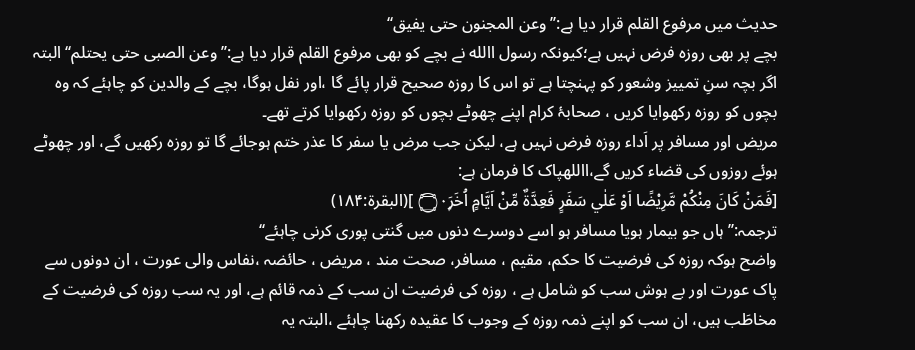حدیث میں مرفوع القلم قرار دیا ہے:’’وعن المجنون حتی یفیق‘‘
بچے پر بھی روزہ فرض نہیں ہے؛کیونکہ رسول االله نے بچے کو بھی مرفوع القلم قرار دیا ہے:’’وعن الصبی حتی یحتلم‘‘ البتہ اگر بچہ سنِ تمییز وشعور کو پہنچتا ہے تو اس کا روزہ صحیح قرار پائے گا ،اور نفل ہوگا، بچے کے والدین کو چاہئے کہ وہ بچوں کو روزہ رکھوایا کریں ، صحابۂ کرام اپنے چھوٹے بچوں کو روزہ رکھوایا کرتے تھے۔
مریض اور مسافر پر اَداء روزہ فرض نہیں ہے، لیکن جب مرض یا سفر کا عذر ختم ہوجائے گا تو روزہ رکھیں گے، اور چھوٹے ہوئے روزوں کی قضاء کریں گے،االلهپاک کا فرمان ہے:
[فَمَنْ كَانَ مِنْكُمْ مَّرِيْضًا اَوْ عَلٰي سَفَرٍ فَعِدَّۃٌ مِّنْ اَيَّامٍ اُخَرَ۝۰ۭ ](البقرۃ:۱۸۴)
ترجمہ:’’ہاں جو بیمار ہویا مسافر ہو اسے دوسرے دنوں میں گنتی پوری کرنی چاہئے‘‘
واضح ہوکہ روزہ کی فرضیت کا حکم، مقیم ، مسافر، صحت مند ، مریض ، حائضہ ،نفاس والی عورت ، ان دونوں سے پاک عورت اور بے ہوش سب کو شامل ہے ، روزہ کی فرضیت ان سب کے ذمہ قائم ہے، اور یہ سب روزہ کی فرضیت کے مخاطَب ہیں، ان سب کو اپنے ذمہ روزہ کے وجوب کا عقیدہ رکھنا چاہئے ،البتہ یہ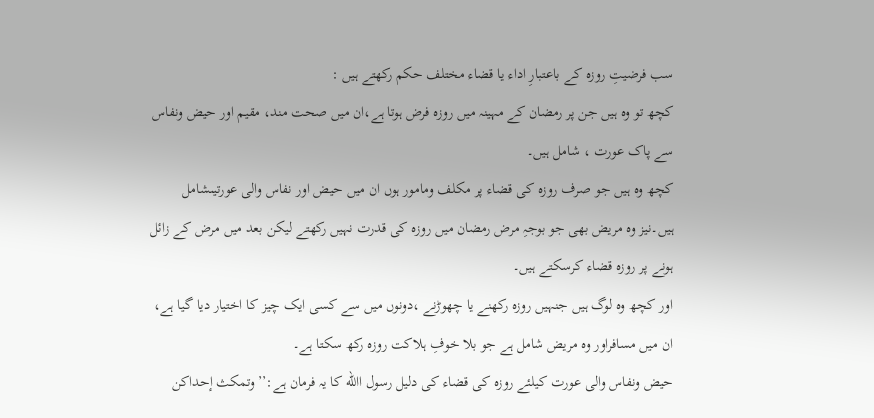سب فرضیتِ روزہ کے باعتبارِ اداء یا قضاء مختلف حکم رکھتے ہیں :
کچھ تو وہ ہیں جن پر رمضان کے مہینہ میں روزہ فرض ہوتا ہے،ان میں صحت مند، مقیم اور حیض ونفاس سے پاک عورت ، شامل ہیں۔
کچھ وہ ہیں جو صرف روزہ کی قضاء پر مکلف ومامور ہوں ان میں حیض اور نفاس والی عورتیںشامل ہیں۔نیز وہ مریض بھی جو بوجہِ مرض رمضان میں روزہ کی قدرت نہیں رکھتے لیکن بعد میں مرض کے زائل ہونے پر روزہ قضاء کرسکتے ہیں۔
اور کچھ وہ لوگ ہیں جنہیں روزہ رکھنے یا چھوڑنے ،دونوں میں سے کسی ایک چیز کا اختیار دیا گیا ہے، ان میں مسافراور وہ مریض شامل ہے جو بلا خوفِ ہلاکت روزہ رکھ سکتا ہے۔
حیض ونفاس والی عورت کیلئے روزہ کی قضاء کی دلیل رسول االله کا یہ فرمان ہے:’’وتمکث إحداکن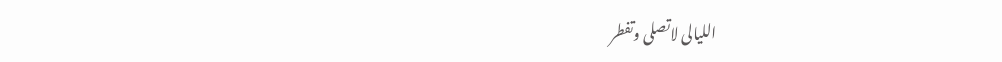اللیالی لاتصلی وتفطر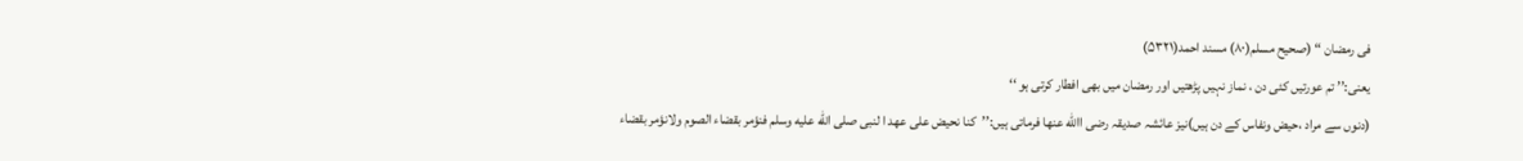فی رمضان ‘‘ (صحیح مسلم(۸۰) مسند احمد(۵۳۲۱)
یعنی:’’ تم عورتیں کئی دن ، نماز نہیں پڑھتیں اور رمضان میں بھی افطار کرتی ہو ‘‘
(دنوں سے مراد ،حیض ونفاس کے دن ہیں)نیز عائشہ صدیقہ رضی االله عنھا فرماتی ہیں:’’کنا نحیض علی عھد ا لنبی صلى الله عليه وسلم فنؤمر بقضاء الصوم ولانؤمر بقضاء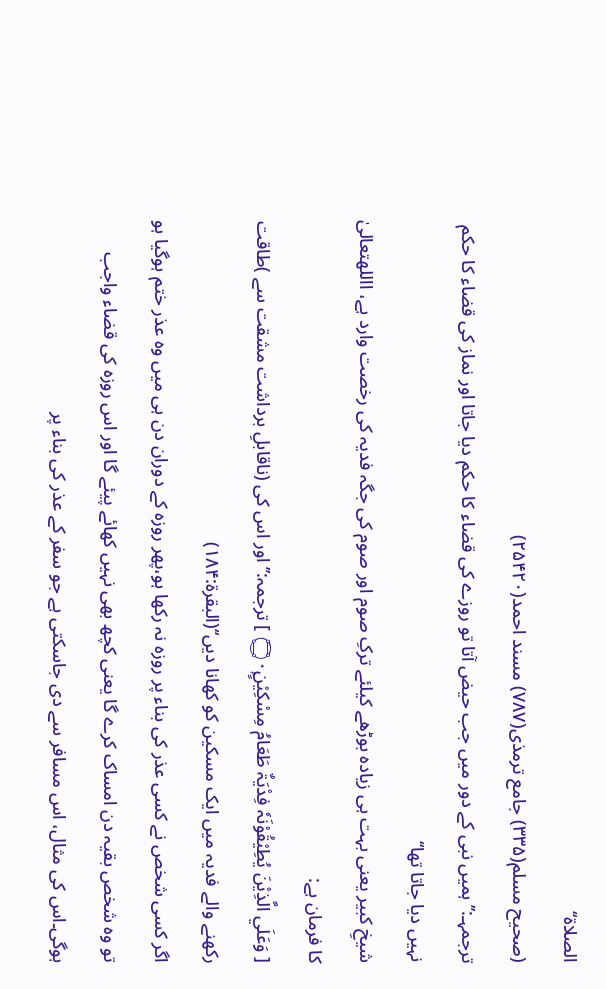الصلاۃ‘‘
(صحیح مسلم(۳۳۵) جامع ترمذی(۷۸۷) مسند احمد(۲۵۴۲۰)
ترجمہـ:’’ ہمیں نبی کے دور میں جب حیض آتا تو روزے کی قضاء کا حکم دیا جاتا اور نماز کی قضاء کا حکم نہیں دیا جاتا تھا‘‘
شیخِ کبیر یعنی بہت ہی زیادہ بوڑھے کیلئے ترکِ صوم اور صوم کی جگہ فدیہ کی رخصت وارد ہے، االلهتعالیٰ کا فرمان ہے:
[ وَعَلَي الَّذِيْنَ يُطِيْقُوْنَہٗ فِدْيَۃٌ طَعَامُ مِسْكِيْنٍ۝۰ۭ ] ترجمہ:’’اور اس کی (ناقابلِ برداشت مشقت سے )طاقت رکھنے والے فدیہ میں ایک مسکین کو کھانا دیں‘‘(البقرۃ:۱۸۴)
اگر کسی شخص نے کسی عذر کی بناء پر روزہ نہ رکھا ہو،پھر روزہ کے دوران دن ہی میں وہ عذر ختم ہوگیا ہو تو وہ شخص بقیہ دن امساک کرے گا یعنی کچھ بھی نہیں کھائے پیئے گا اور اس روزہ کی قضاء واجب ہوگی۔اس کی مثال، اس مسافر سے دی جاسکتی ہے جو سفر کے عذر کی بناء پر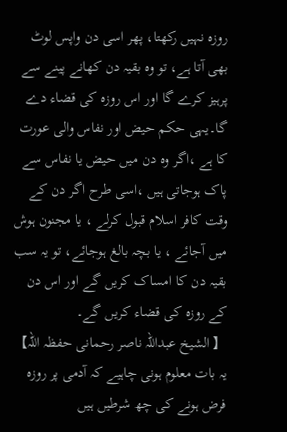روزہ نہیں رکھتا، پھر اسی دن واپس لوٹ بھی آتا ہے، تو وہ بقیہ دن کھانے پینے سے پرہیز کرے گا اور اس روزہ کی قضاء دے گا۔یہی حکم حیض اور نفاس والی عورت کا ہے ،اگر وہ دن میں حیض یا نفاس سے پاک ہوجاتی ہیں ،اسی طرح اگر دن کے وقت کافر اسلام قبول کرلے ، یا مجنون ہوش میں آجائے ، یا بچہ بالغ ہوجائے، تو یہ سب بقیہ دن کا امساک کریں گے اور اس دن کے روزہ کی قضاء کریں گے۔
【 الشیخ عبداللہ ناصر رحمانی حفظہ اللہ】
یہ بات معلوم ہونی چاہیے کہ آدمی پر روزہ فرض ہونے کی چھ شرطیں ہیں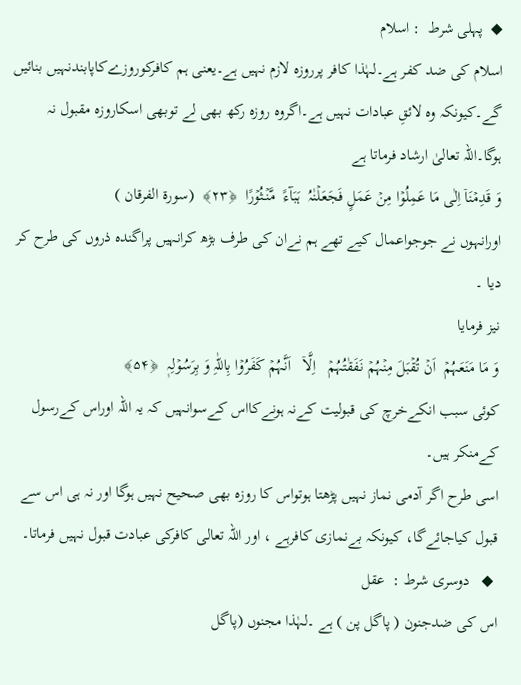◆  پہلی شرط  : اسلام
اسلام کی ضد کفر ہے۔لہٰذا کافر پرروزہ لازم نہیں ہے۔یعنی ہم کافرکوروزےکاپابندنہیں بنائیں گے۔کیونکہ وہ لائقِ عبادات نہیں ہے۔اگروہ روزہ رکھ بھی لے توبھی اسکاروزہ مقبول نہ ہوگا۔اللہ تعالیٰ ارشاد فرماتا ہے
وَ قَدِمۡنَاۤ اِلٰی مَا عَمِلُوۡا مِنۡ عَمَلٍ فَجَعَلۡنٰہُ  ہَبَآءً  مَّنۡثُوۡرًا  ﴿۲۳﴾  (سورة الفرقان )
اورانہوں نے جوجواعمال کیے تھے ہم نےان کی طرف بڑھ کرانہیں پراگندہ ذروں کی طرح کر دیا ۔
نیز فرمایا
وَ مَا مَنَعَہُمۡ  اَنۡ تُقۡبَلَ مِنۡہُمۡ نَفَقٰتُہُمۡ   اِلَّاۤ   اَنَّہُمۡ کَفَرُوۡا بِاللّٰہِ وَ بِرَسُوۡلِہٖ  ﴿۵۴﴾
کوئی سبب انکےخرچ کی قبولیت کےنہ ہونےکااس کےسوانہیں کہ یہ اللہ اوراس کےرسول کےمنکر ہیں۔
اسی طرح اگر آدمی نماز نہیں پڑھتا ہوتواس کا روزہ بھی صحیح نہیں ہوگا اور نہ ہی اس سے قبول کیاجائےگا، کیونکہ بےنمازی کافرہے ، اور اللہ تعالی کافرکی عبادت قبول نہیں فرماتا۔
 ◆   دوسری شرط :  عقل
اس کی ضدجنون ( پاگل پن ) ہے ۔لہٰذا مجنوں (پاگل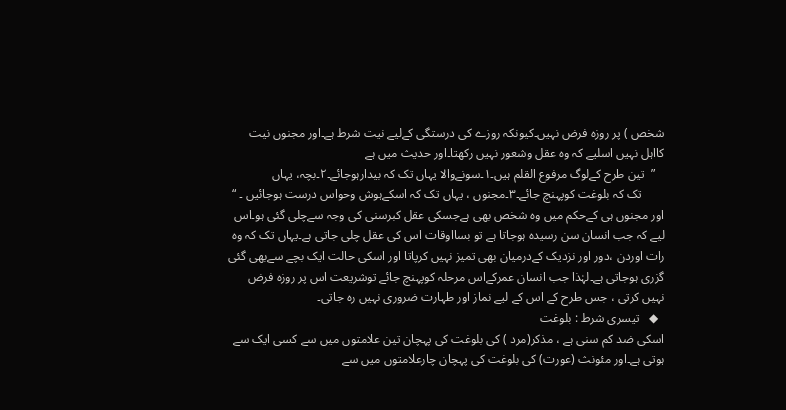شخص ) پر روزہ فرض نہیں۔کیونکہ روزے کی درستگی کےلیے نیت شرط ہے۔اور مجنوں نیت کااہل نہیں اسلیے کہ وہ عقل وشعور نہیں رکھتا۔اور حدیث میں ہے
   ”  تین طرح کےلوگ مرفوع القلم ہیں۔١۔سونےوالا یہاں تک کہ بیدارہوجائے۔٢۔بچہ، یہاں
       تک کہ بلوغت کوپہنچ جائے۔٣۔مجنوں ، یہاں تک کہ اسکےہوش وحواس درست ہوجائیں ۔ “
اور مجنوں ہی کےحکم میں وہ شخص بھی ہےجسکی عقل کبرسنی کی وجہ سےچلی گئی ہو۔اس لیے کہ جب انسان سن رسیدہ ہوجاتا ہے تو بسااوقات اس کی عقل چلی جاتی ہے۔یہاں تک کہ وہ رات اوردن ،دور اور نزدیک کےدرمیان بھی تمیز نہیں کرپاتا اور اسکی حالت ایک بچے سےبھی گئی گزری ہوجاتی ہے۔لہٰذا جب انسان عمرکےاس مرحلہ کوپہنچ جائے توشریعت اس پر روزہ فرض نہیں کرتی ، جس طرح کے اس کے لیے نماز اور طہارت ضروری نہیں رہ جاتی۔
  ◆   تیسری شرط : بلوغت
اسکی ضد کم سنی ہے ، مذکر(مرد ) کی بلوغت کی پہچان تین علامتوں میں سے کسی ایک سے ہوتی ہے۔اور مئونث (عورت) کی بلوغت کی پہچان چارعلامتوں میں سے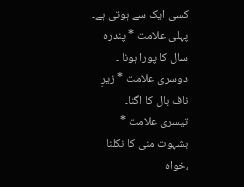کسی ایک سے ہوتی ہے۔
پہلی علامت * پندرہ سال کا پورا ہونا ۔
دوسری علامت * زیرِ ناف بال کا اگنا۔
تیسری علامت * بشہوت منی کا نکلنا ،خواہ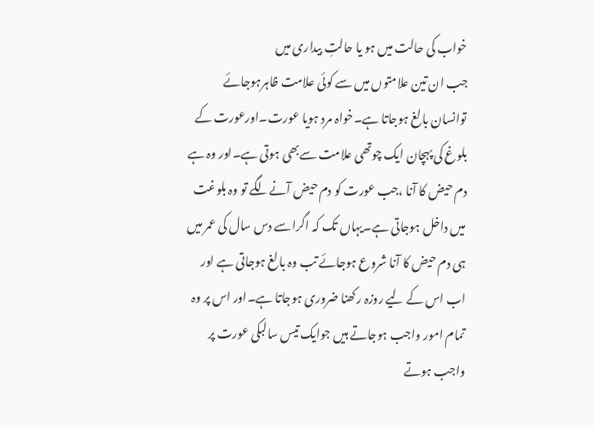خواب کی حالت میں ہو یا حالتِ بیداری میں
جب ان تین علامتوں میں سے کوئی علامت ظاہرہوجائے توانسان بالغ ہوجاتا ہے۔خواہ مرد ہویا عورت۔اورعورت کے بلوغ کی پہچان ایک چوتھی علامت سےبھی ہوتی ہے۔اور وہ ہے دم حیض کا آنا ،جب عورت کو دم حیض آنےلگے تو وہ بلوغت میں داخل ہوجاتی ہے۔یہاں تک کہ اگراسے دس سال کی عمر میں ہی دم حیض کا آنا شروع ہوجائے تب وہ بالغ ہوجاتی ہے اور اب اس کے لیے روزہ رکھنا ضروری ہوجاتا ہے۔اور اس پر وہ تمام امور واجب ہوجاتے ہیں جوایک تیس سالبکی عورت پر واجب ہوتے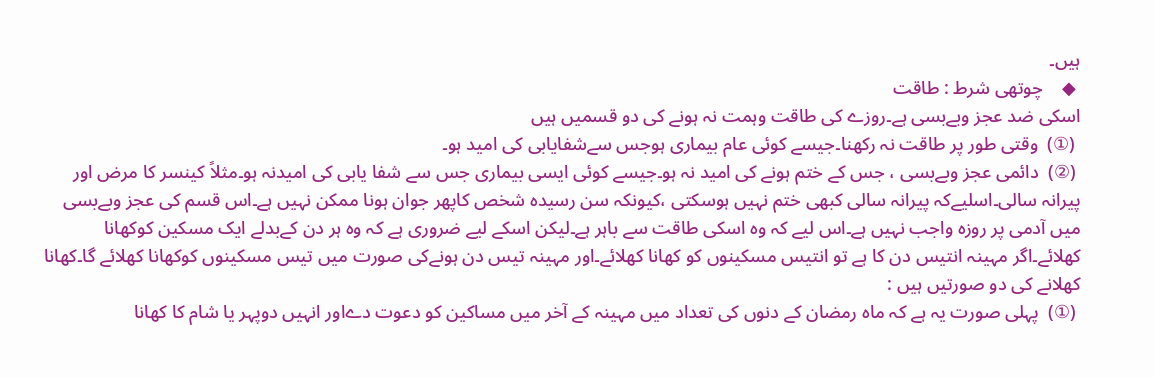ہیں۔
 ◆    چوتھی شرط : طاقت
اسکی ضد عجز وبےبسی ہے۔روزے کی طاقت وہمت نہ ہونے کی دو قسمیں ہیں
 (①)  وقتی طور پر طاقت نہ رکھنا۔جیسے کوئی عام بیماری ہوجس سےشفایابی کی امید ہو۔
 (②)  دائمی عجز وبےبسی ، جس کے ختم ہونے کی امید نہ ہو۔جیسے کوئی ایسی بیماری جس سے شفا یابی کی امیدنہ ہو۔مثلاً کینسر کا مرض اور پیرانہ سالی۔اسلیےکہ پیرانہ سالی کبھی ختم نہیں ہوسکتی ،کیونکہ سن رسیدہ شخص کاپھر جوان ہونا ممکن نہیں ہے۔اس قسم کی عجز وبےبسی میں آدمی پر روزہ واجب نہیں ہے۔اس لیے کہ وہ اسکی طاقت سے باہر ہے۔لیکن اسکے لیے ضروری ہے کہ وہ ہر دن کےبدلے ایک مسکین کوکھانا کھلائے۔اگر مہینہ انتیس دن کا ہے تو انتیس مسکینوں کو کھانا کھلائے۔اور مہینہ تیس دن ہونےکی صورت میں تیس مسکینوں کوکھانا کھلائے گا۔کھانا کھلانے کی دو صورتیں ہیں :
 (①)  پہلی صورت یہ ہے کہ ماہ رمضان کے دنوں کی تعداد میں مہینہ کے آخر میں مساکین کو دعوت دےاور انہیں دوپہر یا شام کا کھانا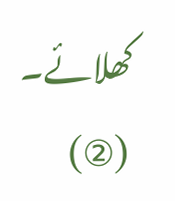کھلائے۔
 (②)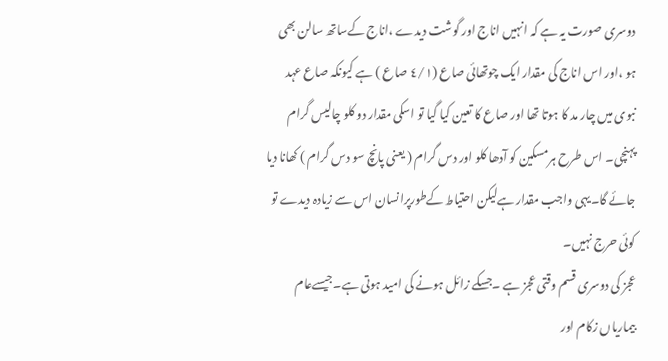دوسری صورت یہ ہے کہ انہیں اناج اور گوشت دیدے ،اناج کےساتھ سالن بھی ہو ،اور اس اناج کی مقدار ایک چوتھائی صاع (٤/١ صاع ) ہے کیونکہ صاع عہد نبوی میں چار مد کا ہوتا تھا اور صاع کا تعین کیا گیا تو اسکی مقدار دو کلو چالیس گرام پہنچی۔ اس طرح ہرمسکین کو آدھا کلو اور دس گرام ( یعنی پانچ سو دس گرام ) کھانا دیا جائے گا۔یہی واجب مقدار ہےلیکن احتیاط کےطورپرانسان اس سے زیادہ دیدے تو کوئی حرج نہیں۔
عجز کی دوسری قسم وقتی عجز ہے ۔جسکے زائل ہونے کی امید ہوتی ہے۔جیسےعام بیماریاں زکام اور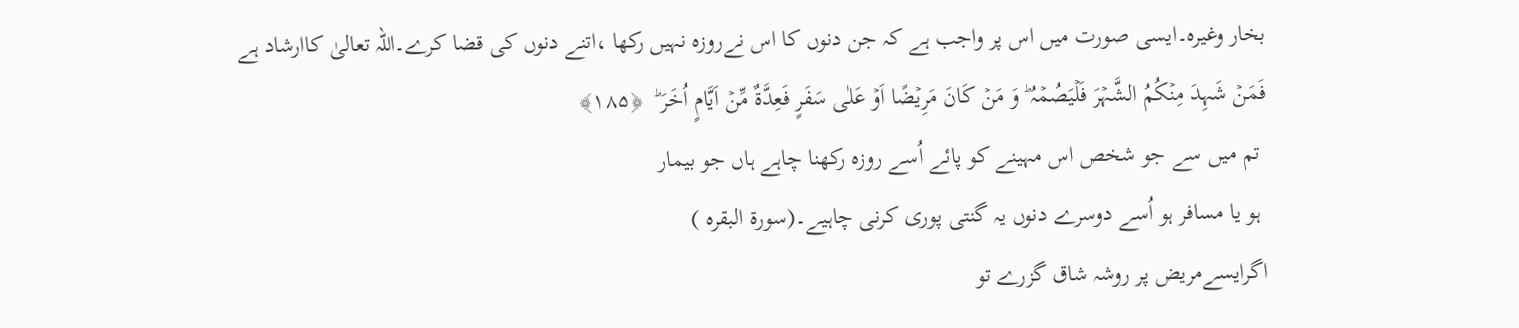بخار وغیرہ۔ایسی صورت میں اس پر واجب ہے کہ جن دنوں کا اس نےروزہ نہیں رکھا ،اتنے دنوں کی قضا کرے۔اللہ تعالیٰ کاارشاد ہے
فَمَنۡ شَہِدَ مِنۡکُمُ الشَّہۡرَ فَلۡیَصُمۡہُ ؕ وَ مَنۡ کَانَ مَرِیۡضًا اَوۡ عَلٰی سَفَرٍ فَعِدَّۃٌ مِّنۡ اَیَّامٍ اُخَرَ ؕ  ﴿۱۸۵﴾
 تم میں سے جو شخص اس مہینے کو پائے اُسے روزہ رکھنا چاہے ہاں جو بیمار
 ہو یا مسافر ہو اُسے دوسرے دنوں یہ گنتی پوری کرنی چاہیے۔(سورة البقرہ )
اگرایسےمریض پر روشہ شاق گزرے تو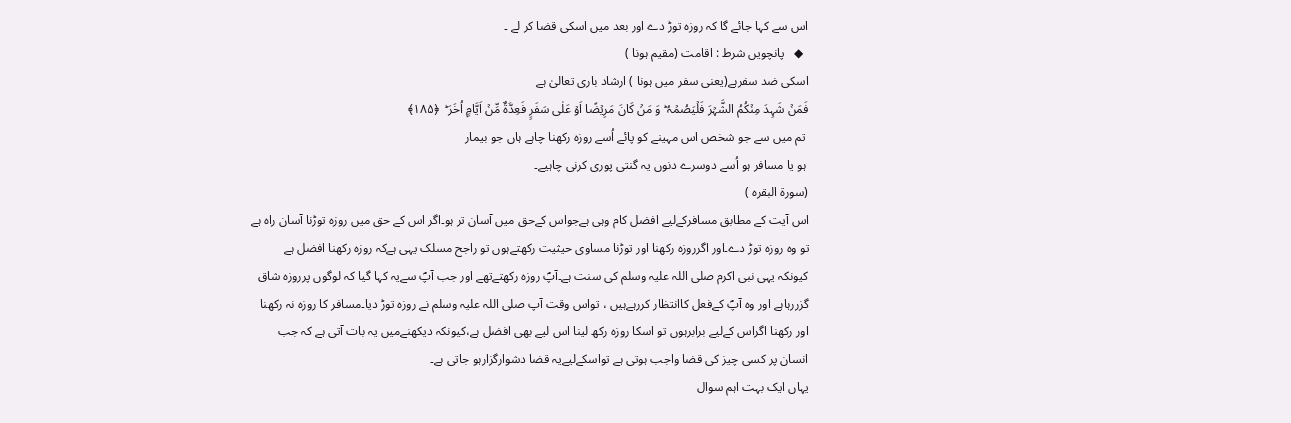اس سے کہا جائے گا کہ روزہ توڑ دے اور بعد میں اسکی قضا کر لے ۔
  ◆   پانچویں شرط : اقامت (مقیم ہونا )
اسکی ضد سفرہے(یعنی سفر میں ہونا ) ارشاد باری تعالیٰ ہے
فَمَنۡ شَہِدَ مِنۡکُمُ الشَّہۡرَ فَلۡیَصُمۡہُ ؕ وَ مَنۡ کَانَ مَرِیۡضًا اَوۡ عَلٰی سَفَرٍ فَعِدَّۃٌ مِّنۡ اَیَّامٍ اُخَرَ ؕ  ﴿۱۸۵﴾
 تم میں سے جو شخص اس مہینے کو پائے اُسے روزہ رکھنا چاہے ہاں جو بیمار
 ہو یا مسافر ہو اُسے دوسرے دنوں یہ گنتی پوری کرنی چاہیے۔
(سورة البقرہ )
اس آیت کے مطابق مسافرکےلیے افضل کام وہی ہےجواس کےحق میں آسان تر ہو۔اگر اس کے حق میں روزہ توڑنا آسان راہ ہے تو وہ روزہ توڑ دے۔اور اگرروزہ رکھنا اور توڑنا مساوی حیثیت رکھتےہوں تو راجح مسلک یہی ہےکہ روزہ رکھنا افضل ہے  کیونکہ یہی نبی اکرم صلی اللہ علیہ وسلم کی سنت ہے۔آپؐ روزہ رکھتےتھے اور جب آپؐ سےیہ کہا گیا کہ لوگوں پرروزہ شاق گزررہاہے اور وہ آپؐ کےفعل کاانتظار کررہےہیں ، تواس وقت آپ صلی اللہ علیہ وسلم نے روزہ توڑ دیا۔مسافر کا روزہ نہ رکھنا اور رکھنا اگراس کےلیے برابرہوں تو اسکا روزہ رکھ لینا اس لیے بھی افضل ہے،کیونکہ دیکھنےمیں یہ بات آتی ہے کہ جب انسان پر کسی چیز کی قضا واجب ہوتی ہے تواسکےلیےیہ قضا دشوارگزارہو جاتی ہے۔
یہاں ایک بہت اہم سوال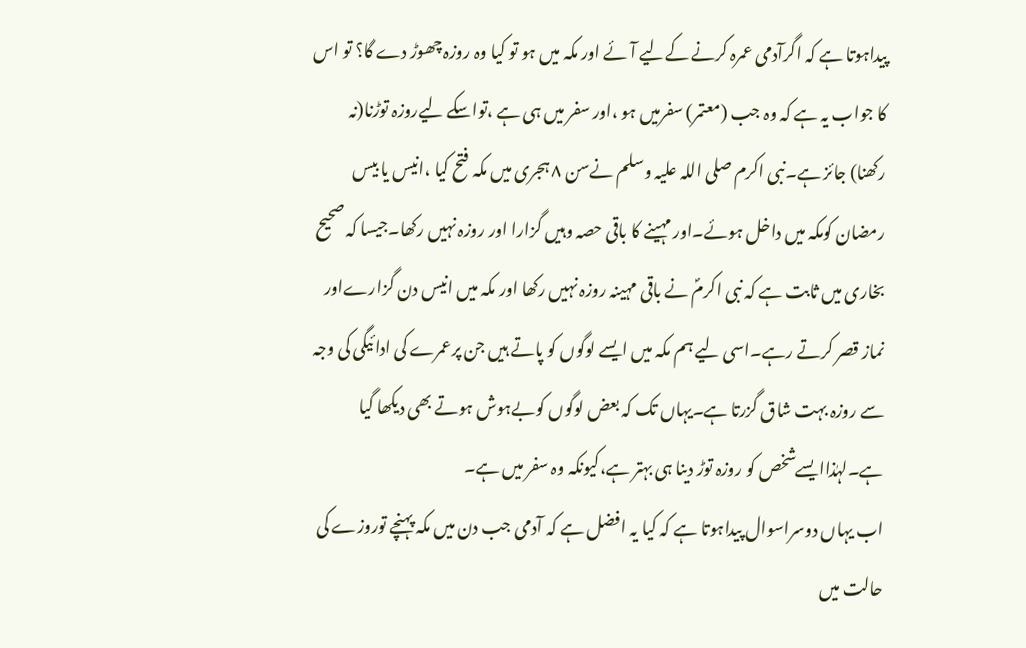پیداہوتا ہے کہ اگرآدمی عمرہ کرنے کےلیے آئے اور مکہ میں ہو تو کیا وہ روزہ چھوڑ دے گا؟ تو اس کا جواب یہ ہے کہ وہ جب (معتمر) سفرمیں ہو ،اور سفر میں ہی ہے ،تواسکے لیےروزہ توڑنا(نہ رکھنا) جائز ہے۔نبی اکرم صلی اللہ علیہ وسلم نےسن ٨ ہجری میں مکہ فتح کیا ،انیس یا بیس رمضان کومکہ میں داخل ہوئے۔اور مہینے کا باقی حصہ وہیں گزارا اور روزہ نہیں رکھا۔جیسا کہ صحیح بخاری میں ثابت ہے کہ نبی اکرمؐ نے باقی مہینہ روزہ نہیں رکھا اور مکہ میں انیس دن گزارےاور نماز قصر کرتے رہے۔اسی لیے ہم مکہ میں ایسے لوگوں کو پاتے ہیں جن پرعمرے کی ادائیگی کی وجہ سے روزہ بہت شاق گزرتا ہے۔یہاں تک کہ بعض لوگوں کوبےہوش ہوتے بھی دیکھا گیا ہے۔لہٰذاایسےشخص کو روزہ توڑ دینا ہی بہتر ہے،کیونکہ وہ سفر میں ہے۔
اب یہاں دوسراسوال پیداہوتا ہے کہ کیا یہ افضل ہے کہ آدمی جب دن میں مکہ پہنچے توروزے کی حالت میں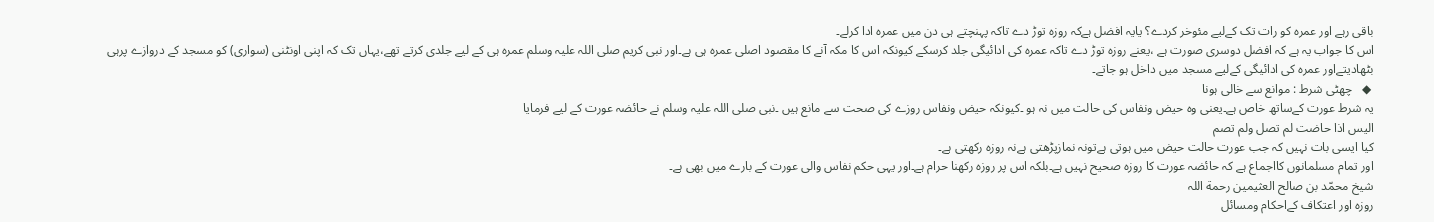باقی رہے اور عمرہ کو رات تک کےلیے مئوخر کردے؟ یایہ افضل ہےکہ روزہ توڑ دے تاکہ پہنچتے ہی دن میں عمرہ ادا کرلے۔
اس کا جواب یہ ہے کہ افضل دوسری صورت ہے ،یعنے روزہ توڑ دے تاکہ عمرہ کی ادائیگی جلد کرسکے کیونکہ اس کا مکہ آنے کا مقصود اصلی عمرہ ہی ہے۔اور نبی کریم صلی اللہ علیہ وسلم عمرہ ہی کے لیے جلدی کرتے تھے،یہاں تک کہ اپنی اونٹنی (سواری) کو مسجد کے دروازے پرہی بٹھادیتےاور عمرہ کی ادائیگی کےلیے مسجد میں داخل ہو جاتے۔
 ◆   چھٹی شرط : موانع سے خالی ہونا
یہ شرط عورت کےساتھ خاص ہے۔یعنی وہ حیض ونفاس کی حالت میں نہ ہو ۔کیونکہ حیض ونفاس روزے کی صحت سے مانع ہیں ۔نبی صلی اللہ علیہ وسلم نے حائضہ عورت کے لیے فرمایا
الیس اذا حاضت لم تصل ولم تصم
کیا ایسی بات نہیں کہ جب عورت حالت حیض میں ہوتی ہےتونہ نمازپڑھتی ہےنہ روزہ رکھتی ہے۔
اور تمام مسلمانوں کااجماع ہے کہ حائضہ عورت کا روزہ صحیح نہیں ہے۔بلکہ اس پر روزہ رکھنا حرام ہے۔اور یہی حکم نفاس والی عورت کے بارے میں بھی ہے۔
شیخ محمّد بن صالح العثیمین رحمة اللہ
روزہ اور اعتکاف کےاحکام ومسائل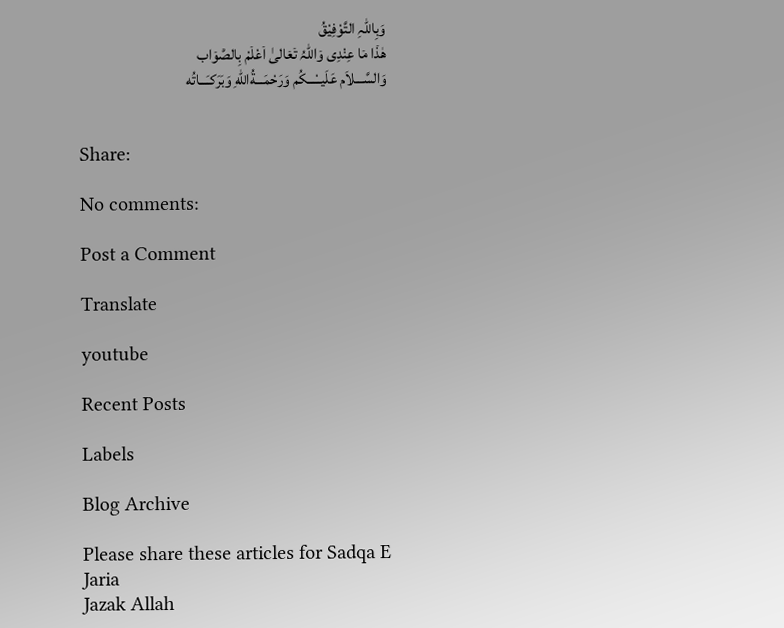وَبِاللّٰہِ التَّوْفِیْقُ
ھٰذٙا مٙا عِنْدِی وٙاللہُ تٙعٙالیٰ اٙعْلٙمْ بِالصّٙوٙاب
وَالسَّـــلاَم عَلَيــْـــكُم وَرَحْمَـــةُاللهِ وَبَرَكـَـــاتُه


Share:

No comments:

Post a Comment

Translate

youtube

Recent Posts

Labels

Blog Archive

Please share these articles for Sadqa E Jaria
Jazak Allah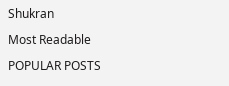Shukran

Most Readable

POPULAR POSTS